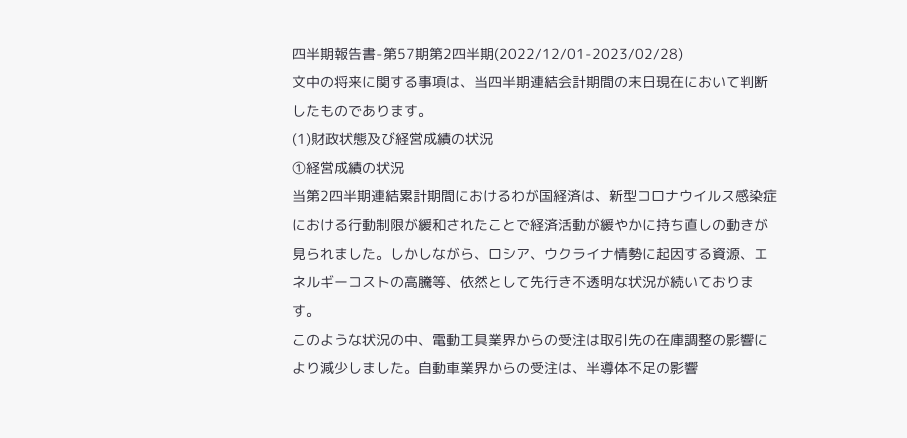四半期報告書-第57期第2四半期(2022/12/01-2023/02/28)
文中の将来に関する事項は、当四半期連結会計期間の末日現在において判断したものであります。
(1)財政状態及び経営成績の状況
①経営成績の状況
当第2四半期連結累計期間におけるわが国経済は、新型コロナウイルス感染症における行動制限が緩和されたことで経済活動が緩やかに持ち直しの動きが見られました。しかしながら、ロシア、ウクライナ情勢に起因する資源、エネルギーコストの高騰等、依然として先行き不透明な状況が続いております。
このような状況の中、電動工具業界からの受注は取引先の在庫調整の影響により減少しました。自動車業界からの受注は、半導体不足の影響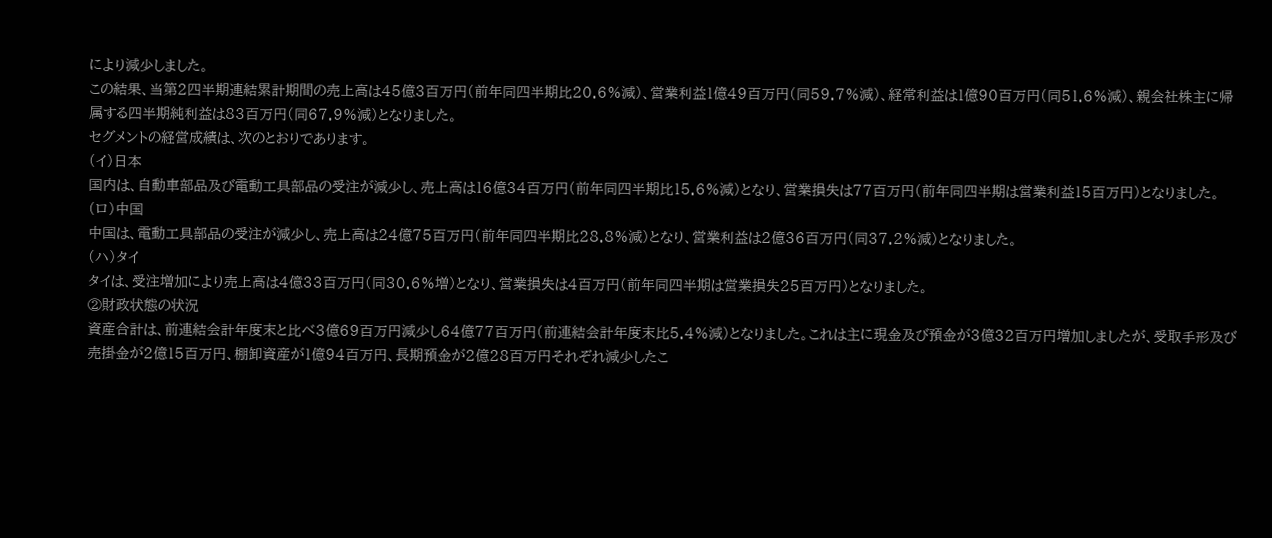により減少しました。
この結果、当第2四半期連結累計期間の売上高は45億3百万円(前年同四半期比20.6%減)、営業利益1億49百万円(同59.7%減)、経常利益は1億90百万円(同51.6%減)、親会社株主に帰属する四半期純利益は83百万円(同67.9%減)となりました。
セグメントの経営成績は、次のとおりであります。
(イ)日本
国内は、自動車部品及び電動工具部品の受注が減少し、売上高は16億34百万円(前年同四半期比15.6%減)となり、営業損失は77百万円(前年同四半期は営業利益15百万円)となりました。
(ロ)中国
中国は、電動工具部品の受注が減少し、売上高は24億75百万円(前年同四半期比28.8%減)となり、営業利益は2億36百万円(同37.2%減)となりました。
(ハ)タイ
タイは、受注増加により売上高は4億33百万円(同30.6%増)となり、営業損失は4百万円(前年同四半期は営業損失25百万円)となりました。
②財政状態の状況
資産合計は、前連結会計年度末と比べ3億69百万円減少し64億77百万円(前連結会計年度末比5.4%減)となりました。これは主に現金及び預金が3億32百万円増加しましたが、受取手形及び売掛金が2億15百万円、棚卸資産が1億94百万円、長期預金が2億28百万円それぞれ減少したこ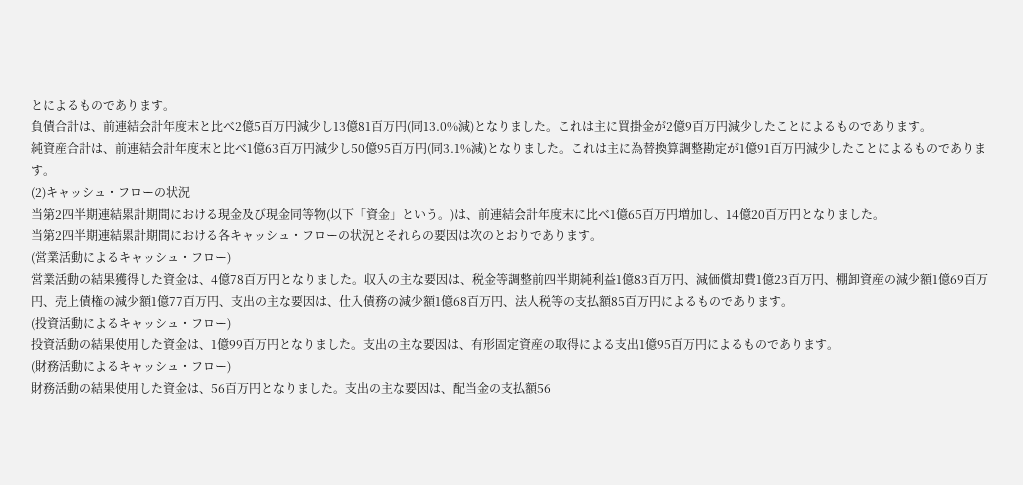とによるものであります。
負債合計は、前連結会計年度末と比べ2億5百万円減少し13億81百万円(同13.0%減)となりました。これは主に買掛金が2億9百万円減少したことによるものであります。
純資産合計は、前連結会計年度末と比べ1億63百万円減少し50億95百万円(同3.1%減)となりました。これは主に為替換算調整勘定が1億91百万円減少したことによるものであります。
(2)キャッシュ・フローの状況
当第2四半期連結累計期間における現金及び現金同等物(以下「資金」という。)は、前連結会計年度末に比べ1億65百万円増加し、14億20百万円となりました。
当第2四半期連結累計期間における各キャッシュ・フローの状況とそれらの要因は次のとおりであります。
(営業活動によるキャッシュ・フロー)
営業活動の結果獲得した資金は、4億78百万円となりました。収入の主な要因は、税金等調整前四半期純利益1億83百万円、減価償却費1億23百万円、棚卸資産の減少額1億69百万円、売上債権の減少額1億77百万円、支出の主な要因は、仕入債務の減少額1億68百万円、法人税等の支払額85百万円によるものであります。
(投資活動によるキャッシュ・フロー)
投資活動の結果使用した資金は、1億99百万円となりました。支出の主な要因は、有形固定資産の取得による支出1億95百万円によるものであります。
(財務活動によるキャッシュ・フロー)
財務活動の結果使用した資金は、56百万円となりました。支出の主な要因は、配当金の支払額56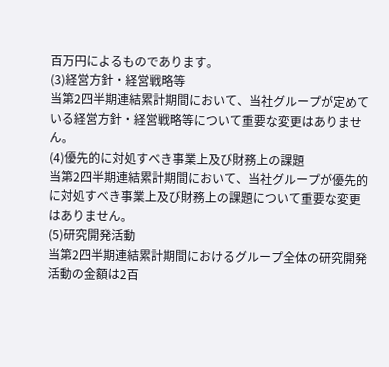百万円によるものであります。
(3)経営方針・経営戦略等
当第2四半期連結累計期間において、当社グループが定めている経営方針・経営戦略等について重要な変更はありません。
(4)優先的に対処すべき事業上及び財務上の課題
当第2四半期連結累計期間において、当社グループが優先的に対処すべき事業上及び財務上の課題について重要な変更はありません。
(5)研究開発活動
当第2四半期連結累計期間におけるグループ全体の研究開発活動の金額は2百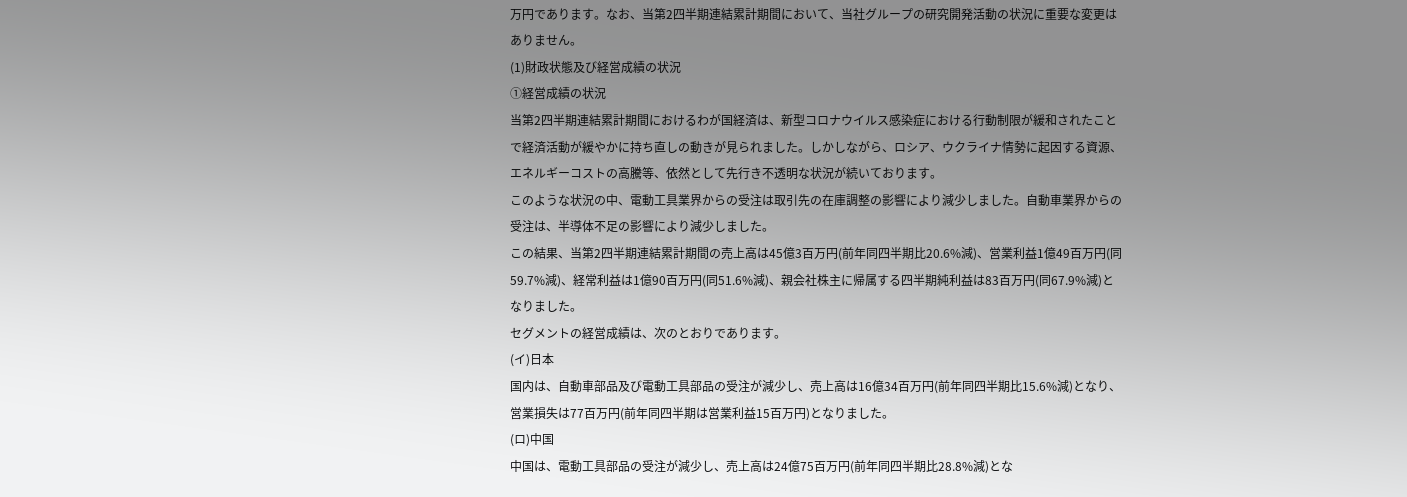万円であります。なお、当第2四半期連結累計期間において、当社グループの研究開発活動の状況に重要な変更はありません。
(1)財政状態及び経営成績の状況
①経営成績の状況
当第2四半期連結累計期間におけるわが国経済は、新型コロナウイルス感染症における行動制限が緩和されたことで経済活動が緩やかに持ち直しの動きが見られました。しかしながら、ロシア、ウクライナ情勢に起因する資源、エネルギーコストの高騰等、依然として先行き不透明な状況が続いております。
このような状況の中、電動工具業界からの受注は取引先の在庫調整の影響により減少しました。自動車業界からの受注は、半導体不足の影響により減少しました。
この結果、当第2四半期連結累計期間の売上高は45億3百万円(前年同四半期比20.6%減)、営業利益1億49百万円(同59.7%減)、経常利益は1億90百万円(同51.6%減)、親会社株主に帰属する四半期純利益は83百万円(同67.9%減)となりました。
セグメントの経営成績は、次のとおりであります。
(イ)日本
国内は、自動車部品及び電動工具部品の受注が減少し、売上高は16億34百万円(前年同四半期比15.6%減)となり、営業損失は77百万円(前年同四半期は営業利益15百万円)となりました。
(ロ)中国
中国は、電動工具部品の受注が減少し、売上高は24億75百万円(前年同四半期比28.8%減)とな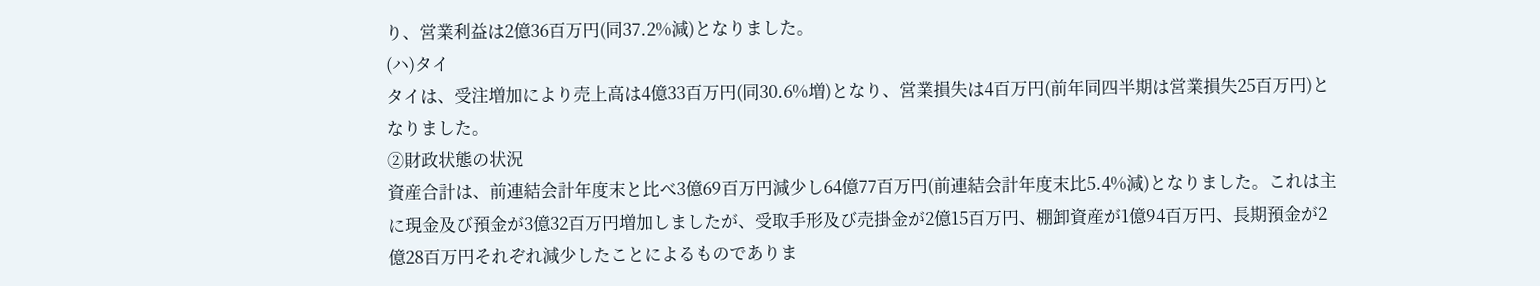り、営業利益は2億36百万円(同37.2%減)となりました。
(ハ)タイ
タイは、受注増加により売上高は4億33百万円(同30.6%増)となり、営業損失は4百万円(前年同四半期は営業損失25百万円)となりました。
②財政状態の状況
資産合計は、前連結会計年度末と比べ3億69百万円減少し64億77百万円(前連結会計年度末比5.4%減)となりました。これは主に現金及び預金が3億32百万円増加しましたが、受取手形及び売掛金が2億15百万円、棚卸資産が1億94百万円、長期預金が2億28百万円それぞれ減少したことによるものでありま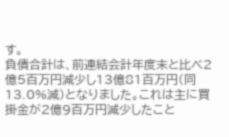す。
負債合計は、前連結会計年度末と比べ2億5百万円減少し13億81百万円(同13.0%減)となりました。これは主に買掛金が2億9百万円減少したこと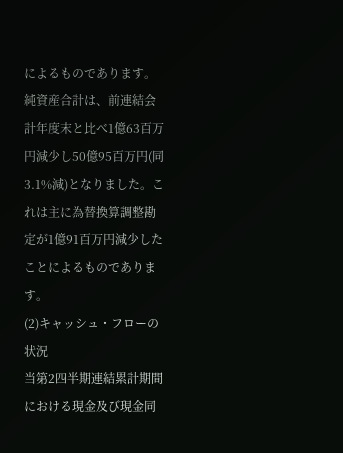によるものであります。
純資産合計は、前連結会計年度末と比べ1億63百万円減少し50億95百万円(同3.1%減)となりました。これは主に為替換算調整勘定が1億91百万円減少したことによるものであります。
(2)キャッシュ・フローの状況
当第2四半期連結累計期間における現金及び現金同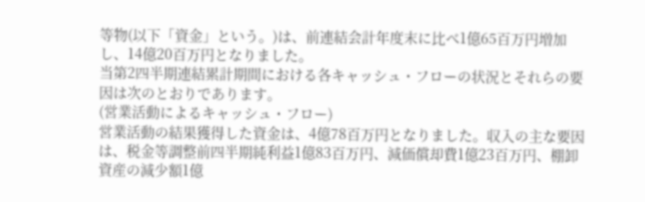等物(以下「資金」という。)は、前連結会計年度末に比べ1億65百万円増加し、14億20百万円となりました。
当第2四半期連結累計期間における各キャッシュ・フローの状況とそれらの要因は次のとおりであります。
(営業活動によるキャッシュ・フロー)
営業活動の結果獲得した資金は、4億78百万円となりました。収入の主な要因は、税金等調整前四半期純利益1億83百万円、減価償却費1億23百万円、棚卸資産の減少額1億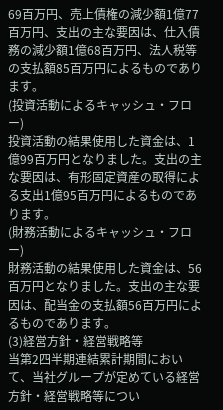69百万円、売上債権の減少額1億77百万円、支出の主な要因は、仕入債務の減少額1億68百万円、法人税等の支払額85百万円によるものであります。
(投資活動によるキャッシュ・フロー)
投資活動の結果使用した資金は、1億99百万円となりました。支出の主な要因は、有形固定資産の取得による支出1億95百万円によるものであります。
(財務活動によるキャッシュ・フロー)
財務活動の結果使用した資金は、56百万円となりました。支出の主な要因は、配当金の支払額56百万円によるものであります。
(3)経営方針・経営戦略等
当第2四半期連結累計期間において、当社グループが定めている経営方針・経営戦略等につい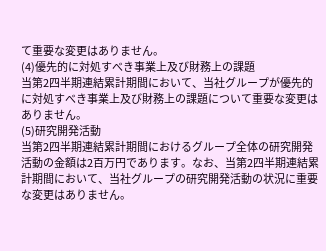て重要な変更はありません。
(4)優先的に対処すべき事業上及び財務上の課題
当第2四半期連結累計期間において、当社グループが優先的に対処すべき事業上及び財務上の課題について重要な変更はありません。
(5)研究開発活動
当第2四半期連結累計期間におけるグループ全体の研究開発活動の金額は2百万円であります。なお、当第2四半期連結累計期間において、当社グループの研究開発活動の状況に重要な変更はありません。